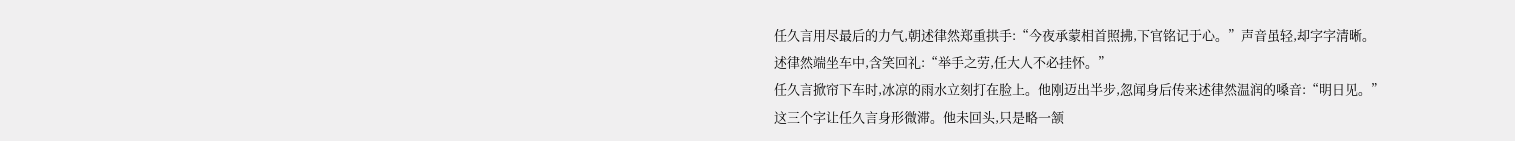任久言用尽最后的力气,朝述律然郑重拱手:“今夜承蒙相首照拂,下官铭记于心。”声音虽轻,却字字清晰。
述律然端坐车中,含笑回礼:“举手之劳,任大人不必挂怀。”
任久言掀帘下车时,冰凉的雨水立刻打在脸上。他刚迈出半步,忽闻身后传来述律然温润的嗓音:“明日见。”
这三个字让任久言身形微滞。他未回头,只是略一颔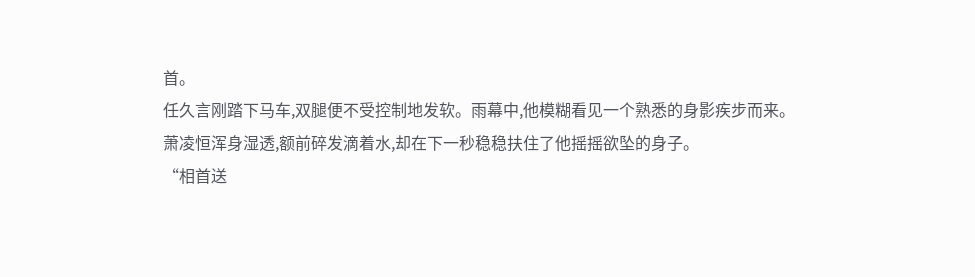首。
任久言刚踏下马车,双腿便不受控制地发软。雨幕中,他模糊看见一个熟悉的身影疾步而来。
萧凌恒浑身湿透,额前碎发滴着水,却在下一秒稳稳扶住了他摇摇欲坠的身子。
“相首送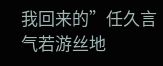我回来的”任久言气若游丝地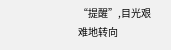“提醒”,目光艰难地转向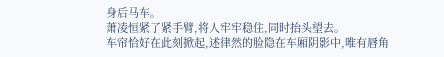身后马车。
萧凌恒紧了紧手臂,将人牢牢稳住,同时抬头望去。
车帘恰好在此刻掀起,述律然的脸隐在车厢阴影中,唯有唇角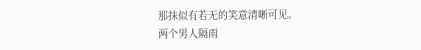那抹似有若无的笑意清晰可见。
两个男人隔雨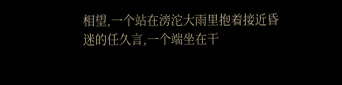相望,一个站在滂沱大雨里抱着接近昏迷的任久言,一个端坐在干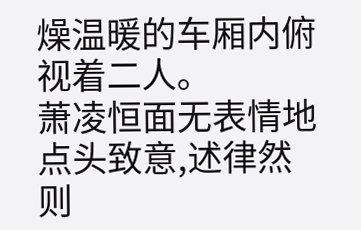燥温暖的车厢内俯视着二人。
萧凌恒面无表情地点头致意,述律然则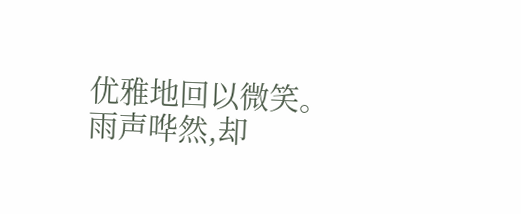优雅地回以微笑。
雨声哗然,却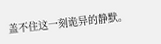盖不住这一刻诡异的静默。